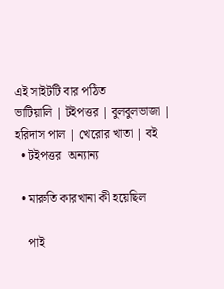এই সাইটটি বার পঠিত
ভাটিয়ালি | টইপত্তর | বুলবুলভাজা | হরিদাস পাল | খেরোর খাতা | বই
  • টইপত্তর  অন্যান্য

  • মারুতি কারখানা কী হয়েছিল

    পাই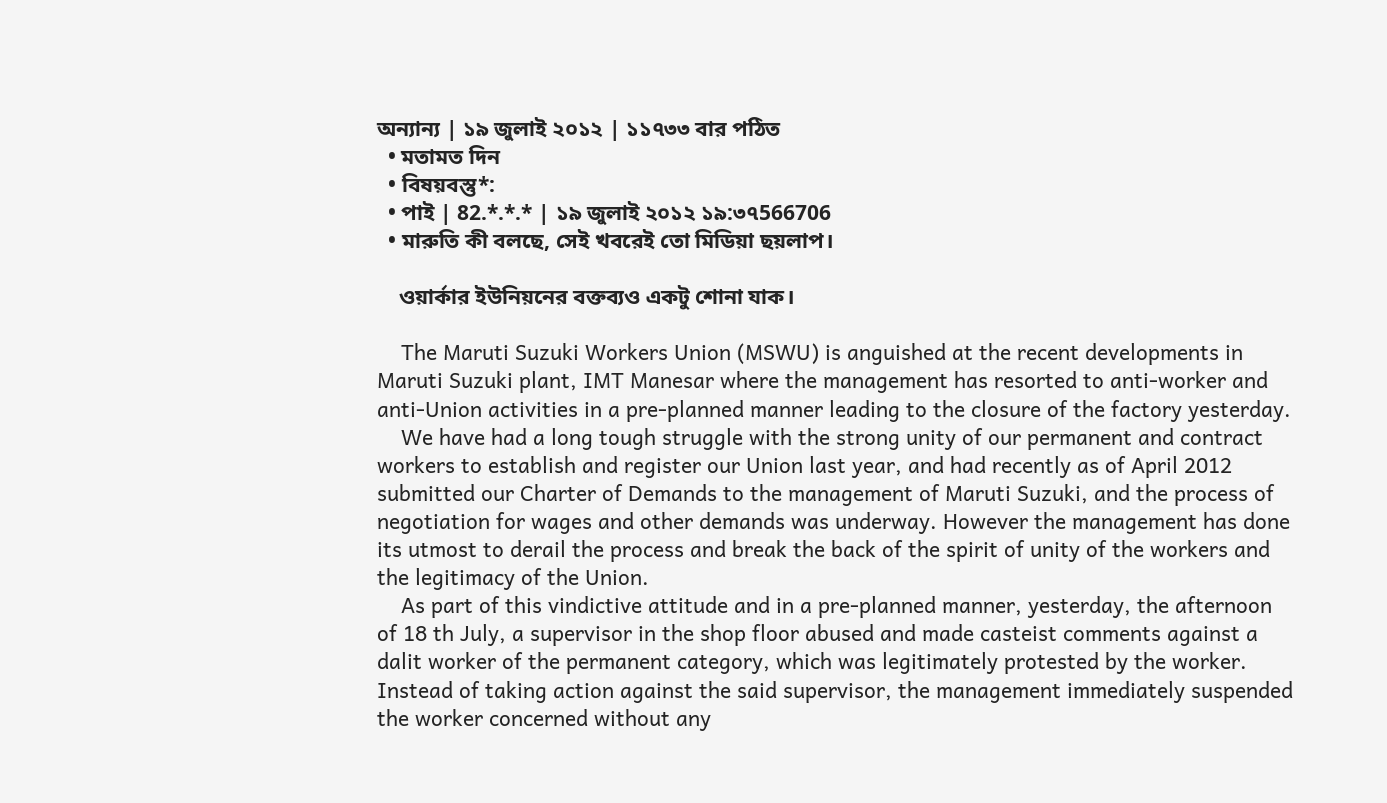অন্যান্য | ১৯ জুলাই ২০১২ | ১১৭৩৩ বার পঠিত
  • মতামত দিন
  • বিষয়বস্তু*:
  • পাই | 82.*.*.* | ১৯ জুলাই ২০১২ ১৯:৩৭566706
  • মারুতি কী বলছে, সেই খবরেই তো মিডিয়া ছয়লাপ।

    ওয়ার্কার ইউনিয়নের বক্তব্যও একটু শোনা যাক।

    The Maruti Suzuki Workers Union (MSWU) is anguished at the recent developments in Maruti Suzuki plant, IMT Manesar where the management has resorted to anti-worker and anti-Union activities in a pre-planned manner leading to the closure of the factory yesterday.
    We have had a long tough struggle with the strong unity of our permanent and contract workers to establish and register our Union last year, and had recently as of April 2012 submitted our Charter of Demands to the management of Maruti Suzuki, and the process of negotiation for wages and other demands was underway. However the management has done its utmost to derail the process and break the back of the spirit of unity of the workers and the legitimacy of the Union.
    As part of this vindictive attitude and in a pre-planned manner, yesterday, the afternoon of 18 th July, a supervisor in the shop floor abused and made casteist comments against a dalit worker of the permanent category, which was legitimately protested by the worker. Instead of taking action against the said supervisor, the management immediately suspended the worker concerned without any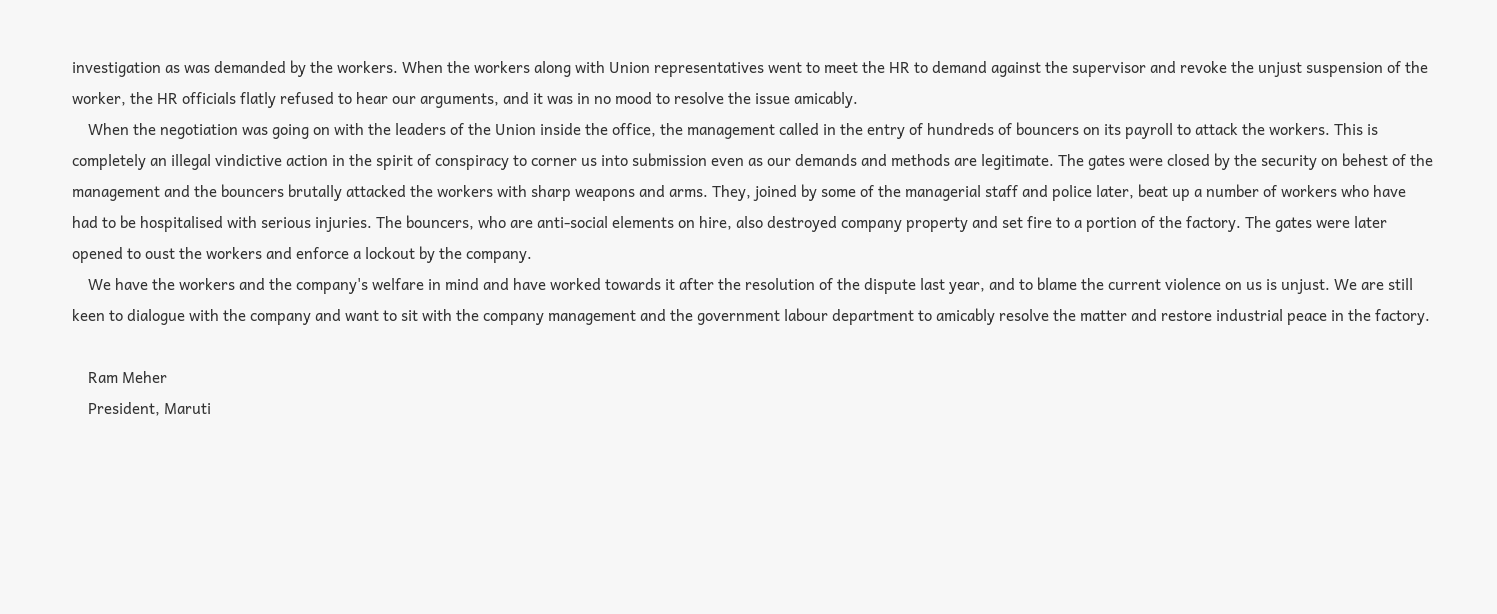investigation as was demanded by the workers. When the workers along with Union representatives went to meet the HR to demand against the supervisor and revoke the unjust suspension of the worker, the HR officials flatly refused to hear our arguments, and it was in no mood to resolve the issue amicably.
    When the negotiation was going on with the leaders of the Union inside the office, the management called in the entry of hundreds of bouncers on its payroll to attack the workers. This is completely an illegal vindictive action in the spirit of conspiracy to corner us into submission even as our demands and methods are legitimate. The gates were closed by the security on behest of the management and the bouncers brutally attacked the workers with sharp weapons and arms. They, joined by some of the managerial staff and police later, beat up a number of workers who have had to be hospitalised with serious injuries. The bouncers, who are anti-social elements on hire, also destroyed company property and set fire to a portion of the factory. The gates were later opened to oust the workers and enforce a lockout by the company.
    We have the workers and the company's welfare in mind and have worked towards it after the resolution of the dispute last year, and to blame the current violence on us is unjust. We are still keen to dialogue with the company and want to sit with the company management and the government labour department to amicably resolve the matter and restore industrial peace in the factory.

    Ram Meher
    President, Maruti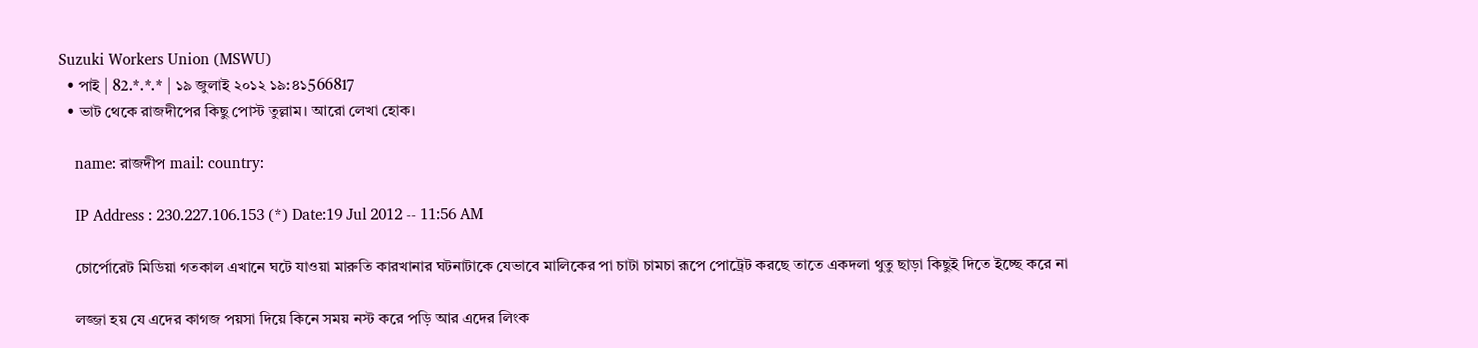Suzuki Workers Union (MSWU)
  • পাই | 82.*.*.* | ১৯ জুলাই ২০১২ ১৯:৪১566817
  • ভাট থেকে রাজদীপের কিছু পোস্ট তুল্লাম। আরো লেখা হোক।

    name: রাজদীপ mail: country:

    IP Address : 230.227.106.153 (*) Date:19 Jul 2012 -- 11:56 AM

    চোর্পোরেট মিডিয়া গতকাল এখানে ঘটে যাওয়া মারুতি কারখানার ঘটনাটাকে যেভাবে মালিকের পা চাটা চামচা রূপে পোট্রেট করছে তাতে একদলা থুতু ছাড়া কিছুই দিতে ইচ্ছে করে না

    লজ্জা হয় যে এদের কাগজ পয়সা দিয়ে কিনে সময় নস্ট করে পড়ি আর এদের লিংক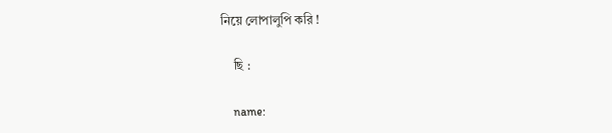নিয়ে লোপালুপি করি !

    ছি :

    name: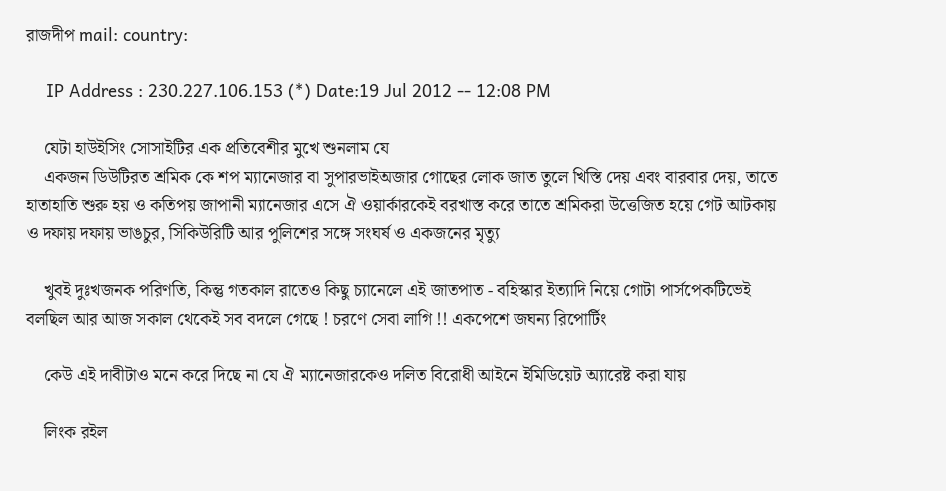রাজদীপ mail: country:

    IP Address : 230.227.106.153 (*) Date:19 Jul 2012 -- 12:08 PM

    যেটা হাউইসিং সোসাইটির এক প্রতিবেশীর মুখে শুনলাম যে
    একজন ডিউটিরত শ্রমিক কে শপ ম্যানেজার বা সুপারভাইঅজার গোছের লোক জাত তুলে খিস্তি দেয় এবং বারবার দেয়, তাতে হাতাহাতি শুরু হয় ও কতিপয় জাপানী ম্যানেজার এসে ঐ ওয়ার্কারকেই বরখাস্ত করে তাতে শ্রমিকরা উত্তেজিত হয়ে গেট আটকায় ও দফায় দফায় ভাঙচুর, সিকিউরিটি আর পুলিশের সঙ্গে সংঘর্ষ ও একজনের মৃত্যু

    খুবই দুঃখজনক পরিণতি, কিন্তু গতকাল রাতেও কিছু চ্যানেলে এই জাতপাত - বহিস্কার ইত্যাদি নিয়ে গোটা পার্সপেকটিভেই বলছিল আর আজ সকাল থেকেই সব বদলে গেছে ! চরণে সেবা লাগি !! একপেশে জঘন্য রিপোর্টিং

    কেউ এই দাবীটাও মনে করে দিছে না যে ঐ ম্যানেজারকেও দলিত বিরোধী আইনে ইমিডিয়েট অ্যারেষ্ট করা যায়

    লিংক রইল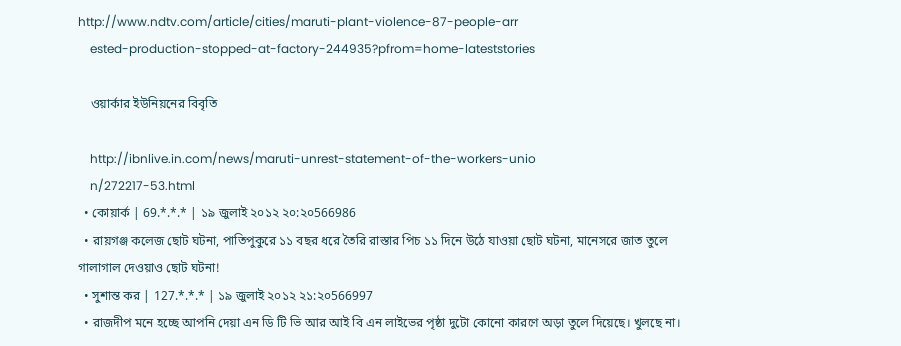http://www.ndtv.com/article/cities/maruti-plant-violence-87-people-arr
    ested-production-stopped-at-factory-244935?pfrom=home-lateststories

    ওয়ার্কার ইউনিয়নের বিবৃতি

    http://ibnlive.in.com/news/maruti-unrest-statement-of-the-workers-unio
    n/272217-53.html
  • কোয়ার্ক | 69.*.*.* | ১৯ জুলাই ২০১২ ২০:২০566986
  • রায়গঞ্জ কলেজ ছোট ঘটনা, পাতিপুকুরে ১১ বছর ধরে তৈরি রাস্তার পিচ ১১ দিনে উঠে যাওয়া ছোট ঘটনা, মানেসরে জাত তুলে গালাগাল দেওয়াও ছোট ঘটনা!
  • সুশান্ত কর | 127.*.*.* | ১৯ জুলাই ২০১২ ২১:২০566997
  • রাজদীপ মনে হচ্ছে আপনি দেয়া এন ডি টি ভি আর আই বি এন লাইভের পৃষ্ঠা দুটো কোনো কারণে অড়া তুলে দিয়েছে। খুলছে না।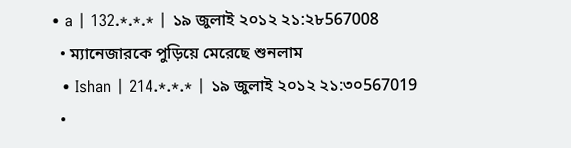• a | 132.*.*.* | ১৯ জুলাই ২০১২ ২১:২৮567008
  • ম্যানেজারকে পুড়িয়ে মেরেছে শুনলাম
  • Ishan | 214.*.*.* | ১৯ জুলাই ২০১২ ২১:৩০567019
  •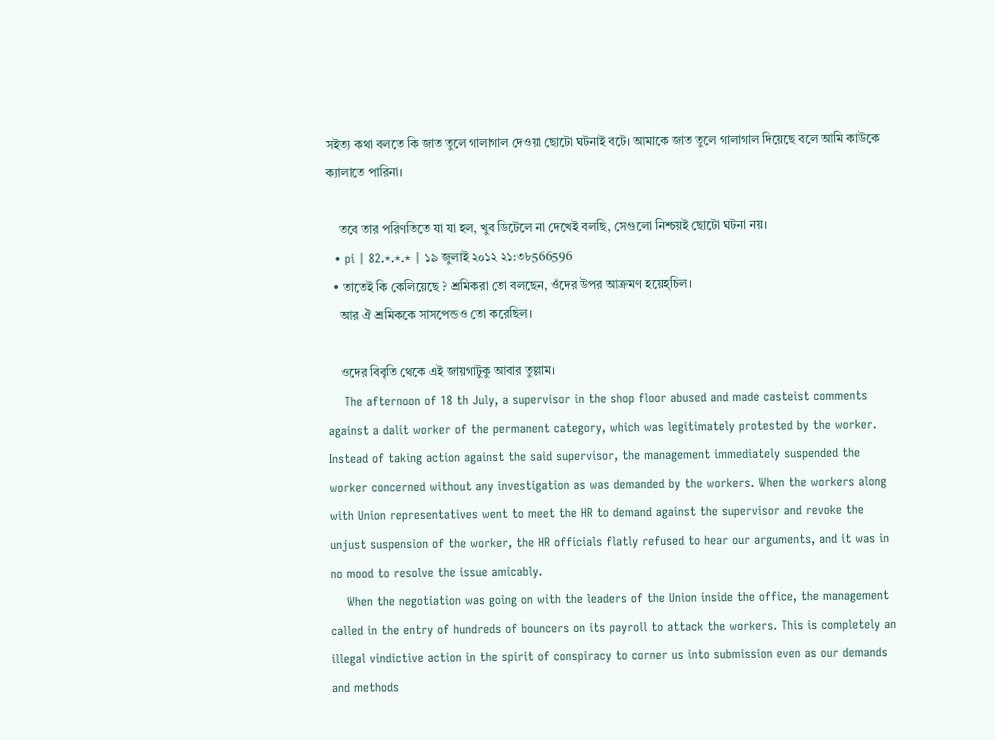সইত্য কথা বলতে কি জাত তুলে গালাগাল দেওয়া ছোটো ঘটনাই বটে। আমাকে জাত তুলে গালাগাল দিয়েছে বলে আমি কাউকে ক্যালাতে পারিনা।

    তবে তার পরিণতিতে যা যা হল, খুব ডিটেলে না দেখেই বলছি, সেগুলো নিশ্চয়ই ছোটো ঘটনা নয়।
  • pi | 82.*.*.* | ১৯ জুলাই ২০১২ ২১:৩৮566596
  • তাতেই কি কেলিয়েছে ? শ্রমিকরা তো বলছেন, ওঁদের উপর আক্রমণ হয়েহ্চিল।
    আর ঐ শ্রমিককে সাসপেন্ডও তো করেছিল।

    ওদের বিবৃতি থেকে এই জায়গাটুকু আবার তুল্লাম।
    The afternoon of 18 th July, a supervisor in the shop floor abused and made casteist comments against a dalit worker of the permanent category, which was legitimately protested by the worker. Instead of taking action against the said supervisor, the management immediately suspended the worker concerned without any investigation as was demanded by the workers. When the workers along with Union representatives went to meet the HR to demand against the supervisor and revoke the unjust suspension of the worker, the HR officials flatly refused to hear our arguments, and it was in no mood to resolve the issue amicably.
    When the negotiation was going on with the leaders of the Union inside the office, the management called in the entry of hundreds of bouncers on its payroll to attack the workers. This is completely an illegal vindictive action in the spirit of conspiracy to corner us into submission even as our demands and methods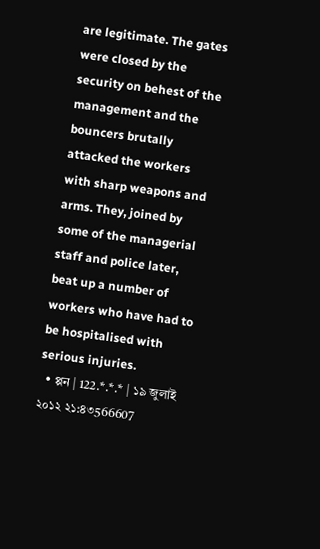are legitimate. The gates were closed by the security on behest of the management and the bouncers brutally attacked the workers with sharp weapons and arms. They, joined by some of the managerial staff and police later, beat up a number of workers who have had to be hospitalised with serious injuries.
  • প্পন | 122.*.*.* | ১৯ জুলাই ২০১২ ২১:৪৩566607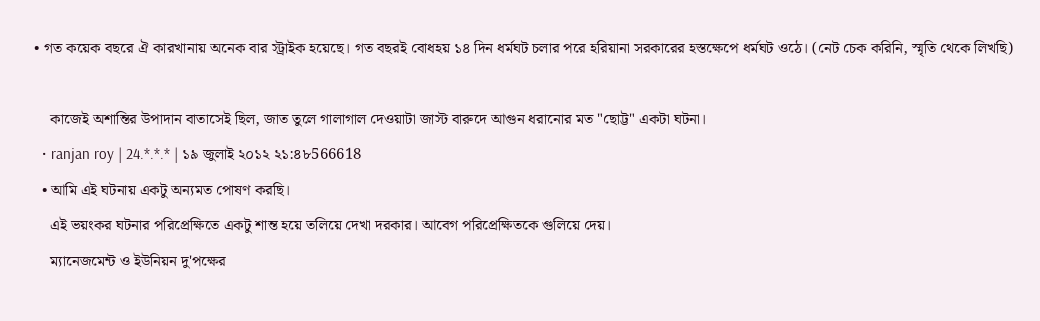• গত কয়েক বছরে ঐ কারখানায় অনেক বার স্ট্রাইক হয়েছে। গত বছরই বোধহয় ১৪ দিন ধর্মঘট চলার পরে হরিয়ানা সরকারের হস্তক্ষেপে ধর্মঘট ওঠে। (নেট চেক করিনি, স্মৃতি থেকে লিখছি)

    কাজেই অশান্তির উপাদান বাতাসেই ছিল, জাত তুলে গালাগাল দেওয়াটা জাস্ট বারুদে আগুন ধরানোর মত "ছোট্ট" একটা ঘটনা।
  • ranjan roy | 24.*.*.* | ১৯ জুলাই ২০১২ ২১:৪৮566618
  • আমি এই ঘটনায় একটু অন্যমত পোষণ করছি।
    এই ভয়ংকর ঘটনার পরিপ্রেক্ষিতে একটু শান্ত হয়ে তলিয়ে দেখা দরকার। আবেগ পরিপ্রেক্ষিতকে গুলিয়ে দেয়।
    ম্যানেজমেন্ট ও ইউনিয়ন দু'পক্ষের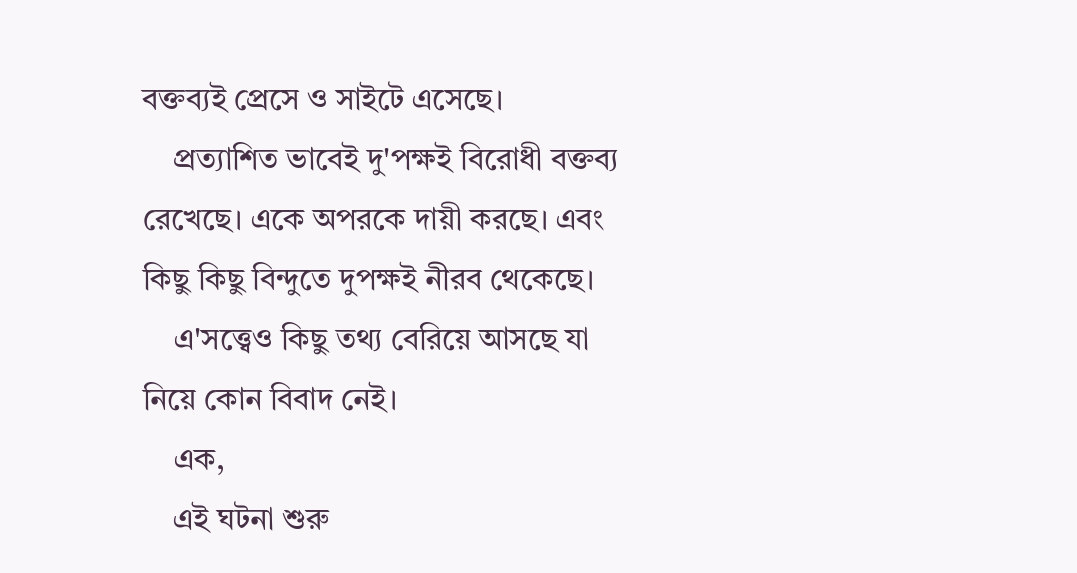বক্তব্যই প্রেসে ও সাইটে এসেছে।
    প্রত্যাশিত ভাবেই দু'পক্ষই বিরোধী বক্তব্য রেখেছে। একে অপরকে দায়ী করছে। এবং কিছু কিছু বিন্দুতে দুপক্ষই নীরব থেকেছে।
    এ'সত্ত্বেও কিছু তথ্য বেরিয়ে আসছে যা নিয়ে কোন বিবাদ নেই।
    এক,
    এই ঘটনা শুরু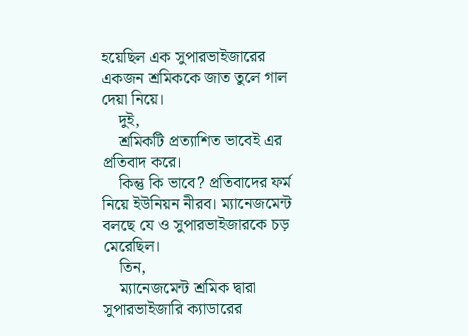হয়েছিল এক সুপারভাইজারের একজন শ্রমিককে জাত তুলে গাল দেয়া নিয়ে।
    দুই,
    শ্রমিকটি প্রত্যাশিত ভাবেই এর প্রতিবাদ করে।
    কিন্তু কি ভাবে? প্রতিবাদের ফর্ম নিয়ে ইউনিয়ন নীরব। ম্যানেজমেন্ট বলছে যে ও সুপারভাইজারকে চড় মেরেছিল।
    তিন,
    ম্যানেজমেন্ট শ্রমিক দ্বারা সুপারভাইজারি ক্যাডারের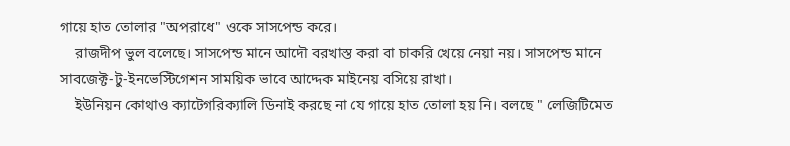গায়ে হাত তোলার "অপরাধে" ওকে সাসপেন্ড করে।
    রাজদীপ ভুল বলেছে। সাসপেন্ড মানে আদৌ বরখাস্ত করা বা চাকরি খেয়ে নেয়া নয়। সাসপেন্ড মানে সাবজেক্ট-টু-ইনভেস্টিগেশন সাময়িক ভাবে আদ্দেক মাইনেয় বসিয়ে রাখা।
    ইউনিয়ন কোথাও ক্যাটেগরিক্যালি ডিনাই করছে না যে গায়ে হাত তোলা হয় নি। বলছে " লেজিটিমেত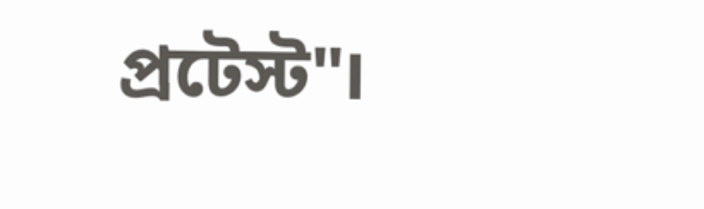প্রটেস্ট"।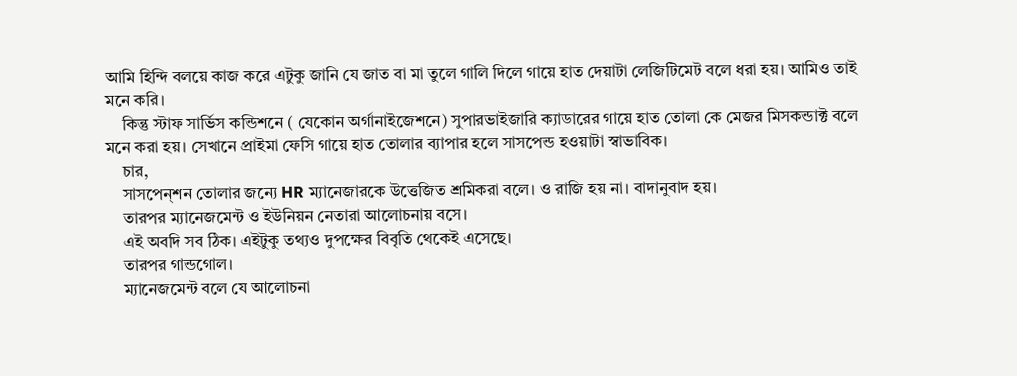আমি হিন্দি বলয়ে কাজ করে এটুকু জানি যে জাত বা মা তুলে গালি দিলে গায়ে হাত দেয়াটা লেজিটিমেট বলে ধরা হয়। আমিও তাই মনে করি।
    কিন্তু স্টাফ সার্ভিস কন্ডিশনে ( যেকোন অর্গানাইজেশনে) সুপারভাইজারি ক্যাডারের গায়ে হাত তোলা কে মেজর মিসকন্ডাক্ট বলে মনে করা হয়। সেখানে প্রাইমা ফেসি গায়ে হাত তোলার ব্যাপার হলে সাসপেন্ড হওয়াটা স্বাভাবিক।
    চার,
    সাসপেন্শন তোলার জন্যে HR ম্যানেজারকে উত্তেজিত শ্রমিকরা বলে। ও রাজি হয় না। বাদানুবাদ হয়।
    তারপর ম্যানেজমেন্ট ও ইউনিয়ন নেতারা আলোচনায় বসে।
    এই অবদি সব ঠিক। এইটুকু তথ্যও দুপক্ষের বিবৃতি থেকেই এসেছে।
    তারপর গান্ডগোল।
    ম্যানেজমেন্ট বলে যে আলোচনা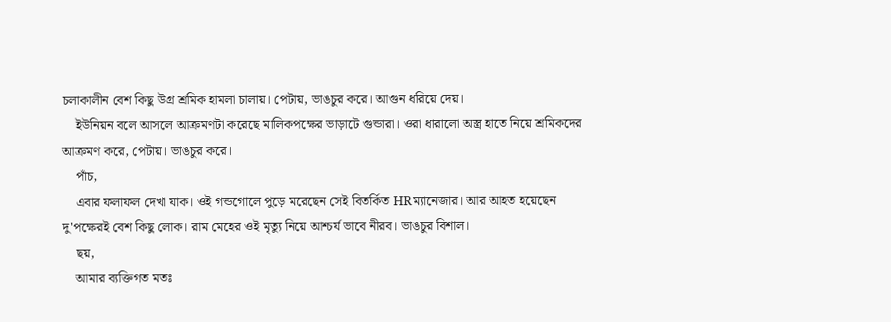চলাকালীন বেশ কিছু উগ্র শ্রমিক হামলা চালায়। পেটায়, ভাঙচুর করে। আগুন ধরিয়ে দেয়।
    ইউনিয়ন বলে আসলে আক্রমণটা করেছে মালিকপক্ষের ভাড়াটে গুন্ডারা। ওরা ধারালো অস্ত্র হাতে নিয়ে শ্রমিকদের আক্রমণ করে, পেটায়। ভাঙচুর করে।
    পাঁচ,
    এবার ফলাফল দেখা যাক। ওই গন্ডগোলে পুড়ে মরেছেন সেই বিতর্কিত HRম্যানেজার। আর আহত হয়েছেন দু'পক্ষেরই বেশ কিছু লোক। রাম মেহের ওই মৃত্যু নিয়ে আশ্চর্য ভাবে নীরব। ভাঙচুর বিশাল।
    ছয়,
    আমার ব্যক্তিগত মতঃ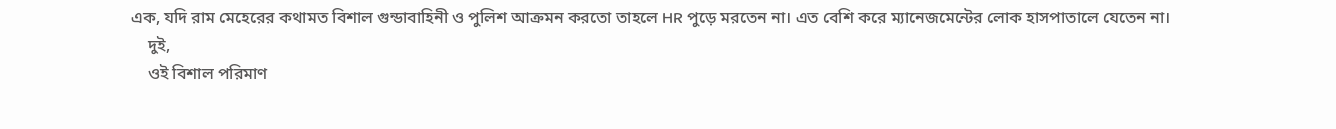এক, যদি রাম মেহেরের কথামত বিশাল গুন্ডাবাহিনী ও পুলিশ আক্রমন করতো তাহলে HR পুড়ে মরতেন না। এত বেশি করে ম্যানেজমেন্টের লোক হাসপাতালে যেতেন না।
    দুই,
    ওই বিশাল পরিমাণ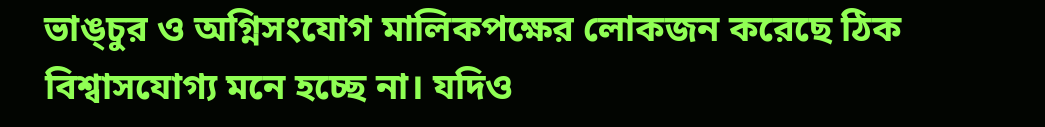ভাঙ্চুর ও অগ্নিসংযোগ মালিকপক্ষের লোকজন করেছে ঠিক বিশ্বাসযোগ্য মনে হচ্ছে না। যদিও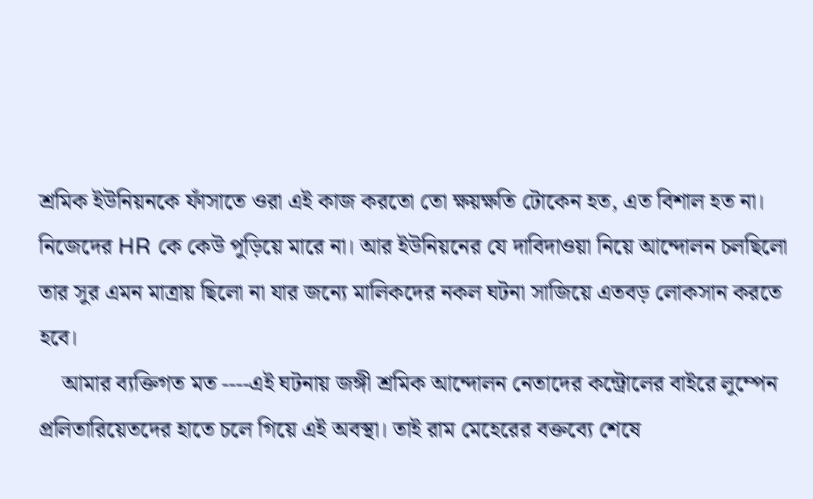শ্রমিক ইউনিয়নকে ফাঁসাতে ওরা এই কাজ করতো তো ক্ষয়ক্ষতি টোকেন হত, এত বিশাল হত না। নিজেদের HR কে কেউ পুড়িয়ে মারে না। আর ইউনিয়নের যে দাবিদাওয়া নিয়ে আন্দোলন চলছিলো তার সুর এমন মাত্রায় ছিলো না যার জন্যে মালিকদের নকল ঘটনা সাজিয়ে এতবড় লোকসান করতে হবে।
    আমার ব্যক্তিগত মত ----এই ঘটনায় জঙ্গী শ্রমিক আন্দোলন নেতাদের কন্ট্রোলের বাইরে লুম্পেন প্রলিতারিয়েতদের হাতে চলে গিয়ে এই অবস্থা। তাই রাম মেহেরের বক্তব্যে শেষে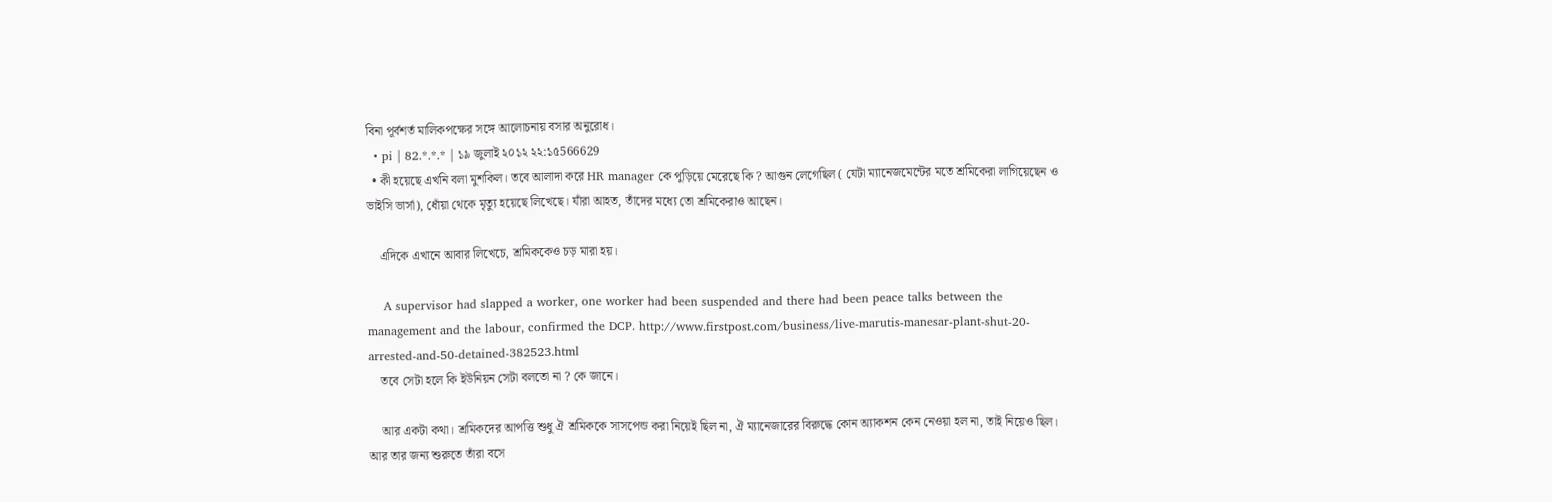বিনা পূর্বশর্ত মালিকপক্ষের সঙ্গে আলোচনায় বসার অনুরোধ।
  • pi | 82.*.*.* | ১৯ জুলাই ২০১২ ২২:১৫566629
  • কী হয়েছে এখনি বলা মুশকিল। তবে আলাদা করে HR manager কে পুড়িয়ে মেরেছে কি ? আগুন লেগেছিল ( যেটা ম্যানেজমেন্টের মতে শ্রমিকেরা লাগিয়েছেন ও ভাইসি ভার্সা), ধোঁয়া থেকে মৃত্যু হয়েছে লিখেছে। যাঁরা আহত, তাঁদের মধ্যে তো শ্রমিকেরাও আছেন।

    এদিকে এখানে আবার লিখেচে, শ্রমিককেও চড় মারা হয়।

    A supervisor had slapped a worker, one worker had been suspended and there had been peace talks between the management and the labour, confirmed the DCP. http://www.firstpost.com/business/live-marutis-manesar-plant-shut-20-arrested-and-50-detained-382523.html
    তবে সেটা হলে কি ইউনিয়ন সেটা বলতো না ? কে জানে।

    আর একটা কথা। শ্রমিকদের আপত্তি শুধু ঐ শ্রমিককে সাসপেন্ড করা নিয়েই ছিল না, ঐ ম্যানেজারের বিরুদ্ধে কোন অ্যাকশন কেন নেওয়া হল না, তাই নিয়েও ছিল। আর তার জন্য শুরুতে তাঁরা বসে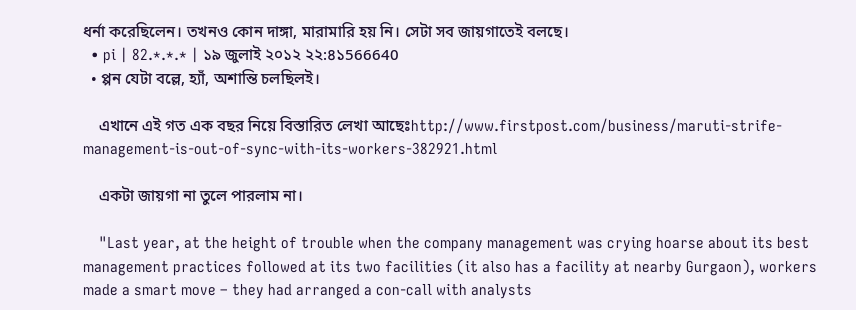ধর্না করেছিলেন। তখনও কোন দাঙ্গা, মারামারি হয় নি। সেটা সব জায়গাতেই বলছে।
  • pi | 82.*.*.* | ১৯ জুলাই ২০১২ ২২:৪১566640
  • প্পন যেটা বল্লে, হ্যাঁ, অশান্তি চলছিলই।

    এখানে এই গত এক বছর নিয়ে বিস্তারিত লেখা আছেঃhttp://www.firstpost.com/business/maruti-strife-management-is-out-of-sync-with-its-workers-382921.html

    একটা জায়গা না তুলে পারলাম না।

    "Last year, at the height of trouble when the company management was crying hoarse about its best management practices followed at its two facilities (it also has a facility at nearby Gurgaon), workers made a smart move – they had arranged a con-call with analysts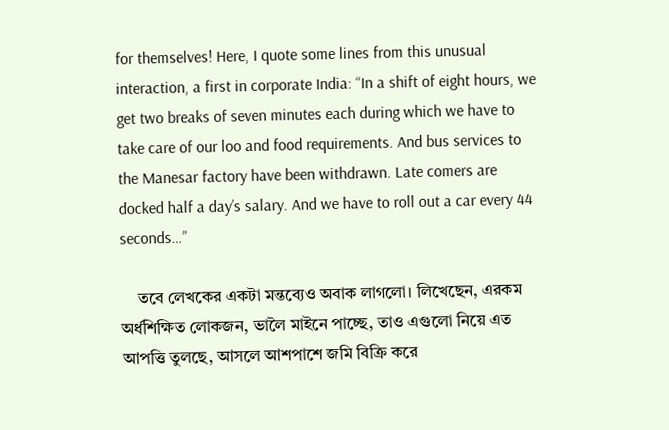for themselves! Here, I quote some lines from this unusual interaction, a first in corporate India: “In a shift of eight hours, we get two breaks of seven minutes each during which we have to take care of our loo and food requirements. And bus services to the Manesar factory have been withdrawn. Late comers are docked half a day’s salary. And we have to roll out a car every 44 seconds…”

    তবে লেখকের একটা মন্তব্যেও অবাক লাগলো। লিখেছেন, এরকম অর্ধশিক্ষিত লোকজন, ভালৈ মাইনে পাচ্ছে, তাও এগুলো নিয়ে এত আপত্তি তুলছে, আসলে আশপাশে জমি বিক্রি করে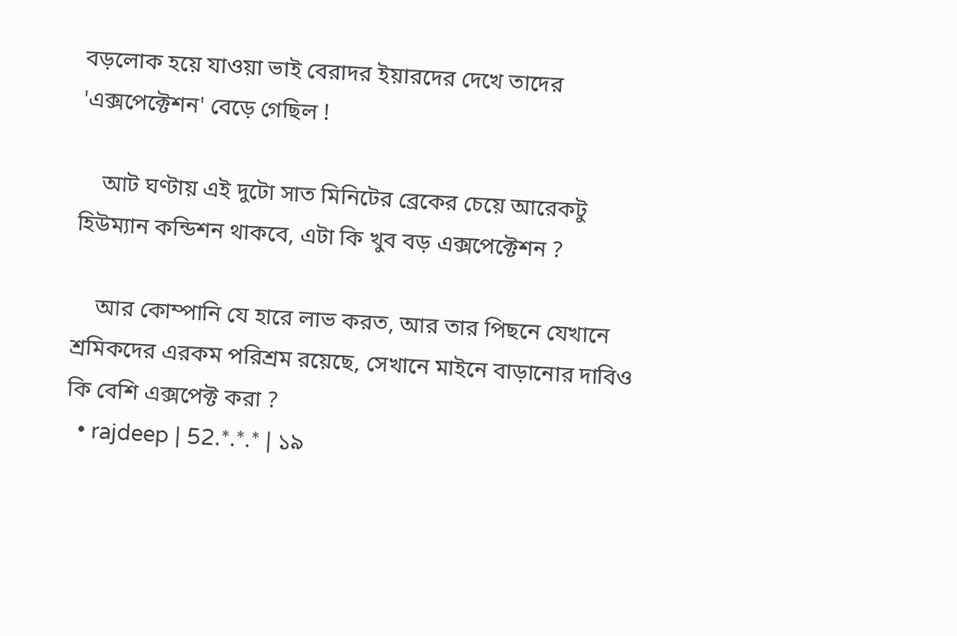বড়লোক হয়ে যাওয়া ভাই বেরাদর ইয়ারদের দেখে তাদের 'এক্সপেক্টেশন' বেড়ে গেছিল !

    আট ঘণ্টায় এই দুটো সাত মিনিটের ব্রেকের চেয়ে আরেকটু হিউম্যান কন্ডিশন থাকবে, এটা কি খুব বড় এক্সপেক্টেশন ?

    আর কোম্পানি যে হারে লাভ করত, আর তার পিছনে যেখানে শ্রমিকদের এরকম পরিশ্রম রয়েছে, সেখানে মাইনে বাড়ানোর দাবিও কি বেশি এক্সপেক্ট করা ?
  • rajdeep | 52.*.*.* | ১৯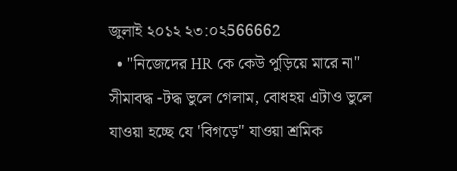জুলাই ২০১২ ২৩:০২566662
  • "নিজেদের HR কে কেউ পুড়িয়ে মারে না" সীমাবদ্ধ -টদ্ধ ভুলে গেলাম, বোধহয় এটাও ভুলে যাওয়া হচ্ছে যে 'বিগড়ে" যাওয়া শ্রমিক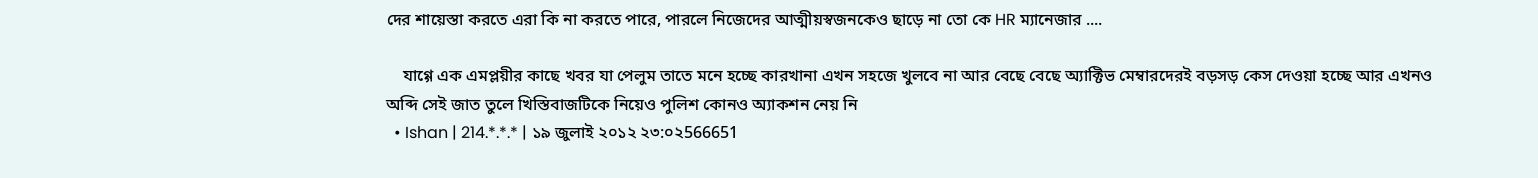দের শায়েস্তা করতে এরা কি না করতে পারে, পারলে নিজেদের আত্মীয়স্বজনকেও ছাড়ে না তো কে HR ম্যানেজার ....

    যাগ্গে এক এমপ্লয়ীর কাছে খবর যা পেলুম তাতে মনে হচ্ছে কারখানা এখন সহজে খুলবে না আর বেছে বেছে অ্যাক্টিভ মেম্বারদেরই বড়সড় কেস দেওয়া হচ্ছে আর এখনও অব্দি সেই জাত তুলে খিস্তিবাজটিকে নিয়েও পুলিশ কোনও অ্যাকশন নেয় নি
  • Ishan | 214.*.*.* | ১৯ জুলাই ২০১২ ২৩:০২566651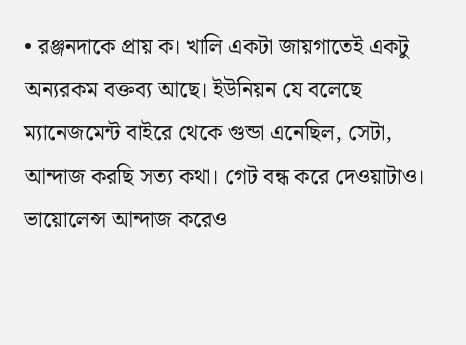• রঞ্জনদাকে প্রায় ক। খালি একটা জায়গাতেই একটু অন্যরকম বক্তব্য আছে। ইউনিয়ন যে বলেছে ম্যানেজমেন্ট বাইরে থেকে গুন্ডা এনেছিল, সেটা, আন্দাজ করছি সত্য কথা। গেট বন্ধ করে দেওয়াটাও। ভায়োলেন্স আন্দাজ করেও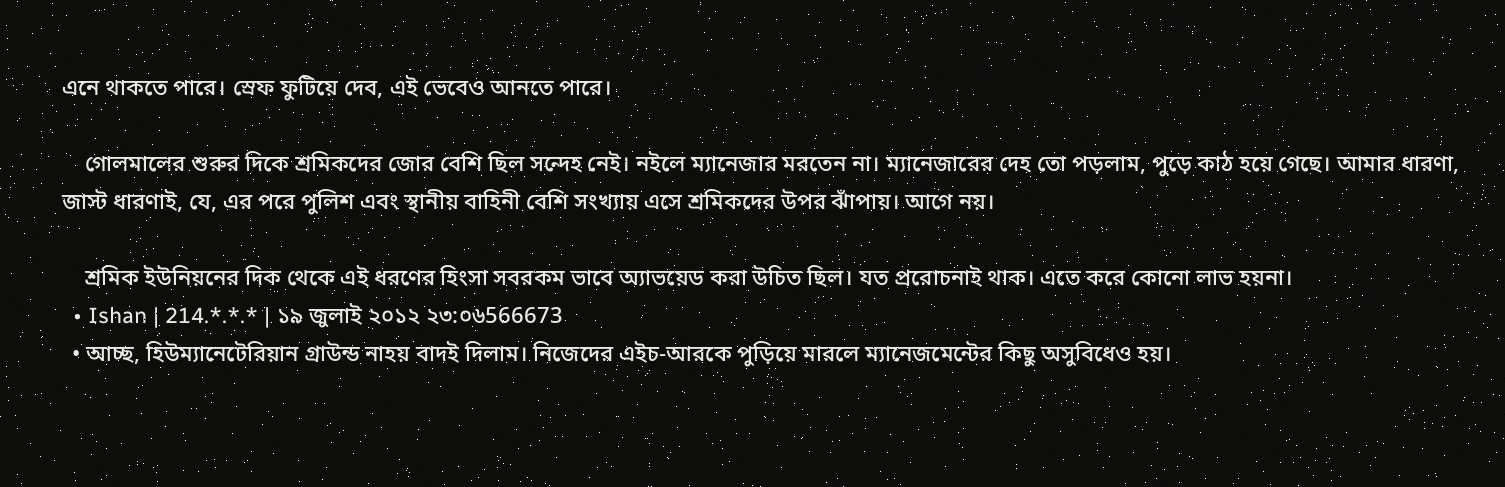এনে থাকতে পারে। স্রেফ ফুটিয়ে দেব, এই ভেবেও আনতে পারে।

    গোলমালের শুরুর দিকে শ্রমিকদের জোর বেশি ছিল সন্দেহ নেই। নইলে ম্যানেজার মরতেন না। ম্যানেজারের দেহ তো পড়লাম, পুড়ে কাঠ হয়ে গেছে। আমার ধারণা, জাস্ট ধারণাই, যে, এর পরে পুলিশ এবং স্থানীয় বাহিনী বেশি সংখ্যায় এসে শ্রমিকদের উপর ঝাঁপায়। আগে নয়।

    শ্রমিক ইউনিয়নের দিক থেকে এই ধরণের হিংসা সবরকম ভাবে অ্যাভয়েড করা উচিত ছিল। যত প্ররোচনাই থাক। এতে করে কোনো লাভ হয়না।
  • Ishan | 214.*.*.* | ১৯ জুলাই ২০১২ ২৩:০৬566673
  • আচ্ছ, হিউম্যানেটেরিয়ান গ্রাউন্ড নাহয় বাদই দিলাম। নিজেদের এইচ-আরকে পুড়িয়ে মারলে ম্যানেজমেন্টের কিছু অসুবিধেও হয়।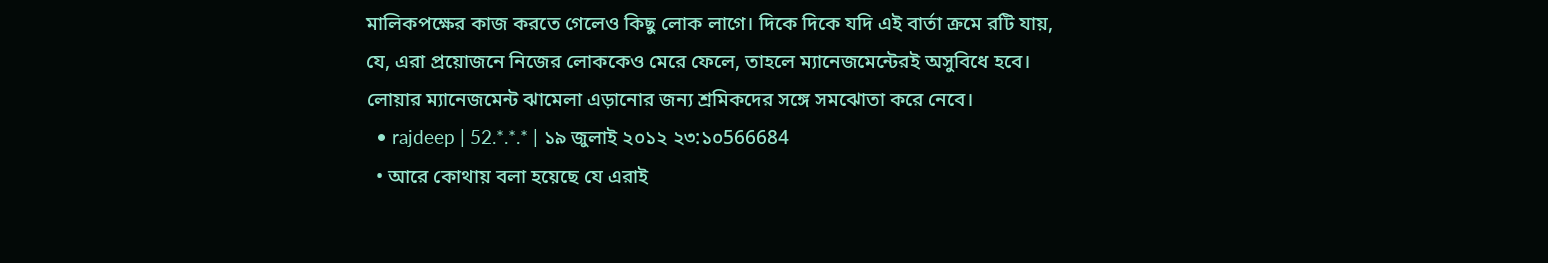মালিকপক্ষের কাজ করতে গেলেও কিছু লোক লাগে। দিকে দিকে যদি এই বার্তা ক্রমে রটি যায়, যে, এরা প্রয়োজনে নিজের লোককেও মেরে ফেলে, তাহলে ম্যানেজমেন্টেরই অসুবিধে হবে। লোয়ার ম্যানেজমেন্ট ঝামেলা এড়ানোর জন্য শ্রমিকদের সঙ্গে সমঝোতা করে নেবে।
  • rajdeep | 52.*.*.* | ১৯ জুলাই ২০১২ ২৩:১০566684
  • আরে কোথায় বলা হয়েছে যে এরাই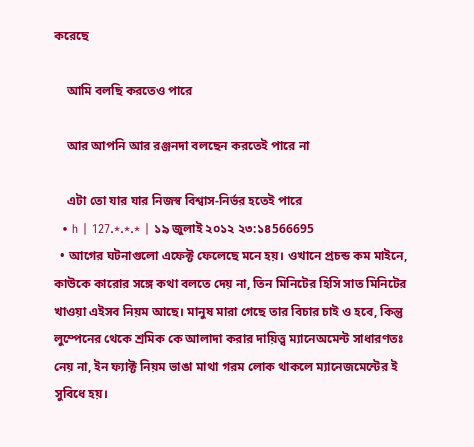করেছে

    আমি বলছি করতেও পারে

    আর আপনি আর রঞ্জনদা বলছেন করতেই পারে না

    এটা তো যার যার নিজস্ব বিশ্বাস-নির্ভর হতেই পারে
  • h | 127.*.*.* | ১৯ জুলাই ২০১২ ২৩:১৪566695
  • আগের ঘটনাগুলো এফেক্ট ফেলেছে মনে হয়। ওখানে প্রচন্ড কম মাইনে, কাউকে কারোর সঙ্গে কথা বলতে দেয় না, তিন মিনিটের হিসি সাত মিনিটের খাওয়া এইসব নিয়ম আছে। মানুষ মারা গেছে তার বিচার চাই ও হবে, কিন্তু লুম্পেনের থেকে শ্রমিক কে আলাদা করার দায়িত্ত্ব ম্যানেঅমেন্ট সাধারণতঃ নেয় না, ইন ফ্যাক্ট নিয়ম ভাঙা মাথা গরম লোক থাকলে ম্যানেজমেন্টের ই সুবিধে হয়।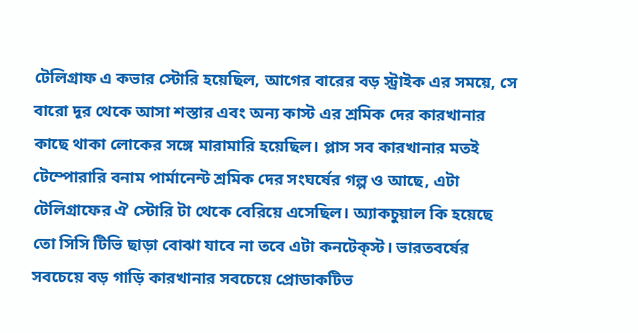টেলিগ্রাফ এ কভার স্টোরি হয়েছিল, আগের বারের বড় স্ট্রাইক এর সময়ে, সে বারো দূর থেকে আসা শস্তার এবং অন্য কাস্ট এর শ্রমিক দের কারখানার কাছে থাকা লোকের সঙ্গে মারামারি হয়েছিল। প্লাস সব কারখানার মতই টেম্পোরারি বনাম পার্মানেন্ট শ্রমিক দের সংঘর্ষের গল্প ও আছে, এটা টেলিগ্রাফের ঐ স্টোরি টা থেকে বেরিয়ে এসেছিল। অ্যাকচুয়াল কি হয়েছে তো সিসি টিভি ছাড়া বোঝা যাবে না তবে এটা কনটেক্স্ট। ভারতবর্ষের সবচেয়ে বড় গাড়ি কারখানার সবচেয়ে প্রোডাকটিভ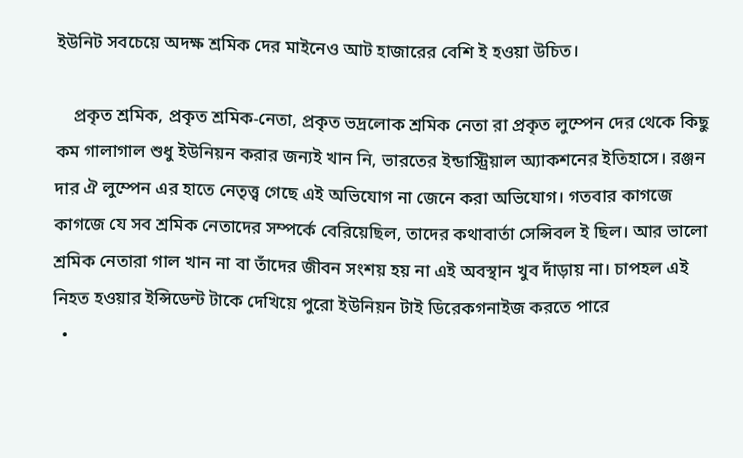ইউনিট সবচেয়ে অদক্ষ শ্রমিক দের মাইনেও আট হাজারের বেশি ই হওয়া উচিত।

    প্রকৃত শ্রমিক, প্রকৃত শ্রমিক-নেতা, প্রকৃত ভদ্রলোক শ্রমিক নেতা রা প্রকৃত লুম্পেন দের থেকে কিছু কম গালাগাল শুধু ইউনিয়ন করার জন্যই খান নি, ভারতের ইন্ডাস্ট্রিয়াল অ্যাকশনের ইতিহাসে। রঞ্জন দার ঐ লুম্পেন এর হাতে নেতৃত্ত্ব গেছে এই অভিযোগ না জেনে করা অভিযোগ। গতবার কাগজে কাগজে যে সব শ্রমিক নেতাদের সম্পর্কে বেরিয়েছিল, তাদের কথাবার্তা সেন্সিবল ই ছিল। আর ভালো শ্রমিক নেতারা গাল খান না বা তাঁদের জীবন সংশয় হয় না এই অবস্থান খুব দাঁড়ায় না। চাপহল এই নিহত হওয়ার ইন্সিডেন্ট টাকে দেখিয়ে পুরো ইউনিয়ন টাই ডিরেকগনাইজ করতে পারে
  •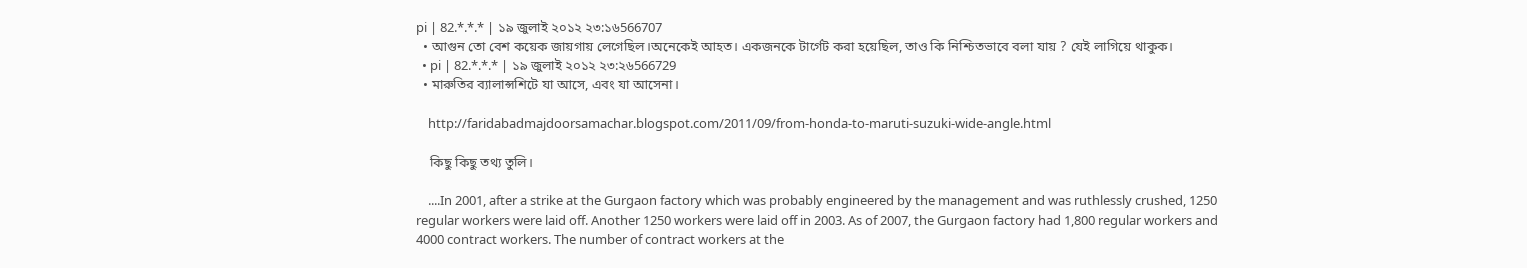pi | 82.*.*.* | ১৯ জুলাই ২০১২ ২৩:১৬566707
  • আগুন তো বেশ কয়েক জায়গায় লেগেছিল।অনেকেই আহত। একজনকে টার্গেট করা হয়েছিল, তাও কি নিশ্চিতভাবে বলা যায় ? যেই লাগিয়ে থাকুক।
  • pi | 82.*.*.* | ১৯ জুলাই ২০১২ ২৩:২৬566729
  • মারুতির ব্যালান্সশিটে যা আসে, এবং যা আসেনা।

    http://faridabadmajdoorsamachar.blogspot.com/2011/09/from-honda-to-maruti-suzuki-wide-angle.html

    কিছু কিছু তথ্য তুলি।

    ....In 2001, after a strike at the Gurgaon factory which was probably engineered by the management and was ruthlessly crushed, 1250 regular workers were laid off. Another 1250 workers were laid off in 2003. As of 2007, the Gurgaon factory had 1,800 regular workers and 4000 contract workers. The number of contract workers at the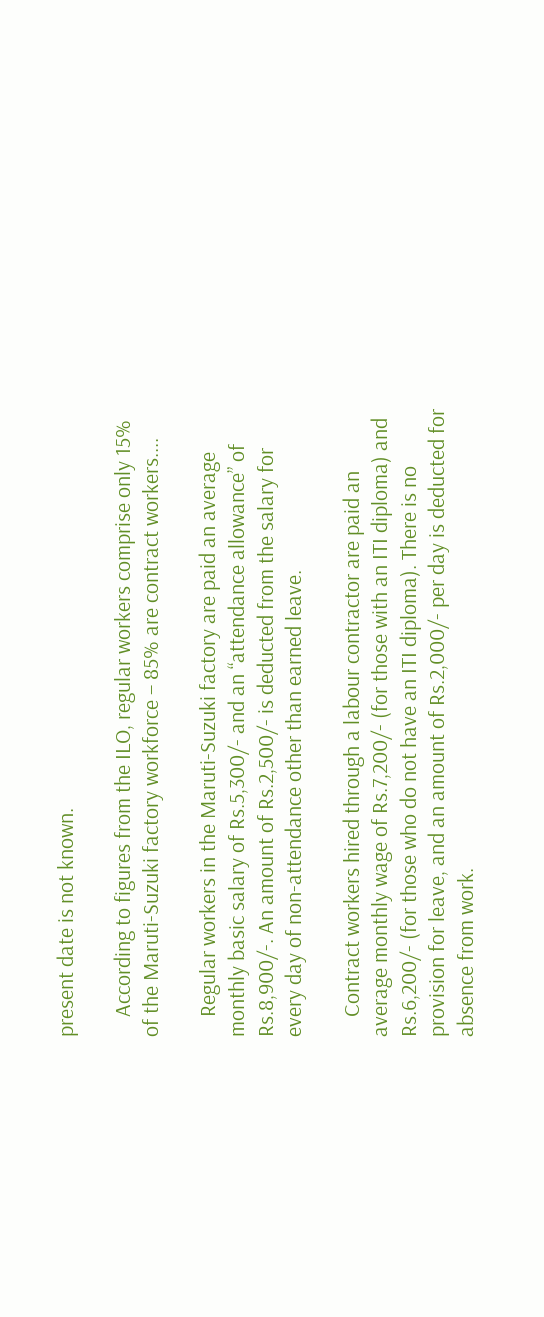present date is not known.

    According to figures from the ILO, regular workers comprise only 15% of the Maruti-Suzuki factory workforce – 85% are contract workers....

    Regular workers in the Maruti-Suzuki factory are paid an average monthly basic salary of Rs.5,300/- and an “attendance allowance” of Rs.8,900/-. An amount of Rs.2,500/- is deducted from the salary for every day of non-attendance other than earned leave.

    Contract workers hired through a labour contractor are paid an average monthly wage of Rs.7,200/- (for those with an ITI diploma) and Rs.6,200/- (for those who do not have an ITI diploma). There is no provision for leave, and an amount of Rs.2,000/- per day is deducted for absence from work.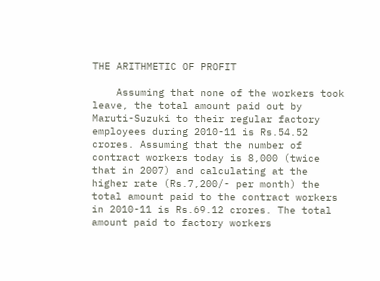THE ARITHMETIC OF PROFIT

    Assuming that none of the workers took leave, the total amount paid out by Maruti-Suzuki to their regular factory employees during 2010-11 is Rs.54.52 crores. Assuming that the number of contract workers today is 8,000 (twice that in 2007) and calculating at the higher rate (Rs.7,200/- per month) the total amount paid to the contract workers in 2010-11 is Rs.69.12 crores. The total amount paid to factory workers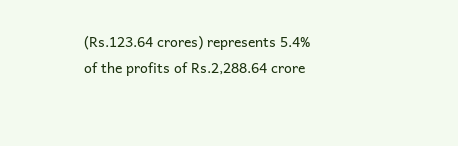(Rs.123.64 crores) represents 5.4% of the profits of Rs.2,288.64 crore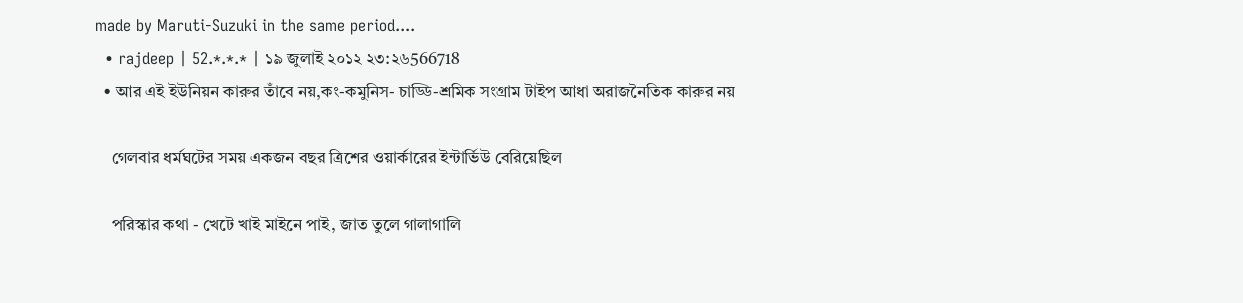made by Maruti-Suzuki in the same period....
  • rajdeep | 52.*.*.* | ১৯ জুলাই ২০১২ ২৩:২৬566718
  • আর এই ইউনিয়ন কারুর তাঁবে নয়,কং-কমুনিস- চাড্ডি-শ্রমিক সংগ্রাম টাইপ আধা অরাজনৈতিক কারুর নয়

    গেলবার ধর্মঘটের সময় একজন বছর ত্রিশের ওয়ার্কারের ইন্টার্ভিউ বেরিয়েছিল

    পরিস্কার কথা - খেটে খাই মাইনে পাই, জাত তুলে গালাগালি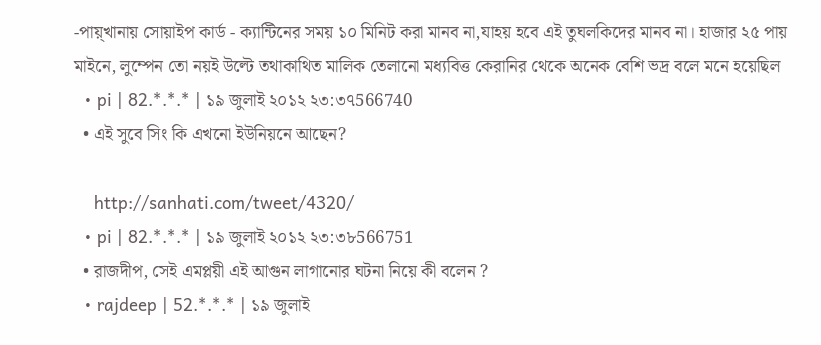-পায়্খানায় সোয়াইপ কার্ড - ক্যান্টিনের সময় ১০ মিনিট করা মানব না,যাহয় হবে এই তুঘলকিদের মানব না। হাজার ২৫ পায় মাইনে, লুম্পেন তো নয়ই উল্টে তথাকাথিত মালিক তেলানো মধ্যবিত্ত কেরানির থেকে অনেক বেশি ভদ্র বলে মনে হয়েছিল
  • pi | 82.*.*.* | ১৯ জুলাই ২০১২ ২৩:৩৭566740
  • এই সুবে সিং কি এখনো ইউনিয়নে আছেন?

    http://sanhati.com/tweet/4320/
  • pi | 82.*.*.* | ১৯ জুলাই ২০১২ ২৩:৩৮566751
  • রাজদীপ, সেই এমপ্লয়ী এই আগুন লাগানোর ঘটনা নিয়ে কী বলেন ?
  • rajdeep | 52.*.*.* | ১৯ জুলাই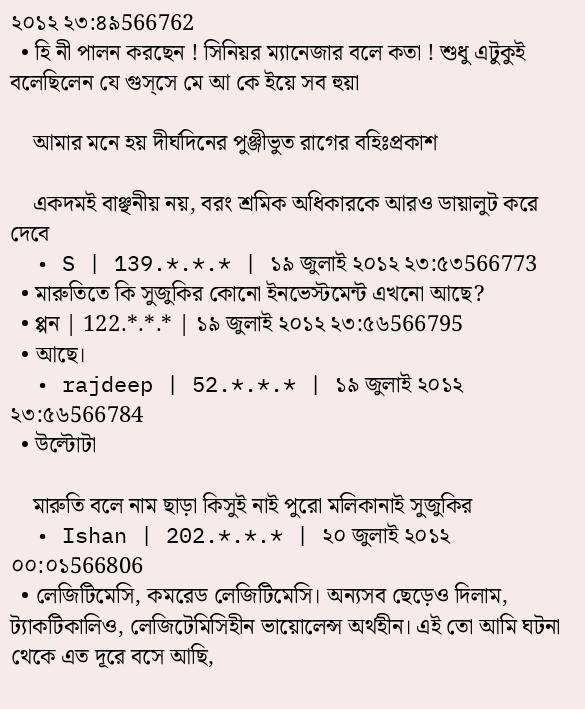২০১২ ২৩:৪৯566762
  • হি নী পালন করছেন ! সিনিয়র ম্যানেজার বলে কতা ! শুধু এটুকুই বলেছিলেন যে গুস্সে মে আ কে ইয়ে সব হুয়া

    আমার মনে হয় দীর্ঘদিনের পুঞ্জীভুত রাগের বহিঃপ্রকাশ

    একদমই বাঞ্ছনীয় নয়, বরং শ্রমিক অধিকারকে আরও ডায়ালুট করে দেবে
  • S | 139.*.*.* | ১৯ জুলাই ২০১২ ২৩:৫৩566773
  • মারুতিতে কি সুজুকির কোনো ইনভেস্টমেন্ট এখনো আছে?
  • প্পন | 122.*.*.* | ১৯ জুলাই ২০১২ ২৩:৫৬566795
  • আছে।
  • rajdeep | 52.*.*.* | ১৯ জুলাই ২০১২ ২৩:৫৬566784
  • উল্টোটা

    মারুতি বলে নাম ছাড়া কিসুই নাই পুরো মলিকানাই সুজুকির
  • Ishan | 202.*.*.* | ২০ জুলাই ২০১২ ০০:০১566806
  • লেজিটিমেসি, কমরেড লেজিটিমেসি। অন্যসব ছেড়েও দিলাম, ট্যাকটিকালিও, লেজিটেমিসিহীন ভায়োলেন্স অর্থহীন। এই তো আমি ঘটনা থেকে এত দূরে বসে আছি,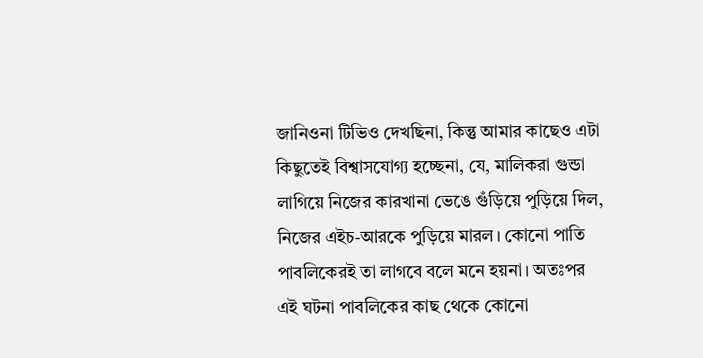জানিওনা টিভিও দেখছিনা, কিন্তু আমার কাছেও এটা কিছুতেই বিশ্বাসযোগ্য হচ্ছেনা, যে, মালিকরা গুন্ডা লাগিয়ে নিজের কারখানা ভেঙে গুঁড়িয়ে পুড়িয়ে দিল, নিজের এইচ-আরকে পুড়িয়ে মারল। কোনো পাতি পাবলিকেরই তা লাগবে বলে মনে হয়না। অতঃপর এই ঘটনা পাবলিকের কাছ থেকে কোনো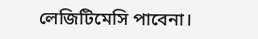লেজিটিমেসি পাবেনা।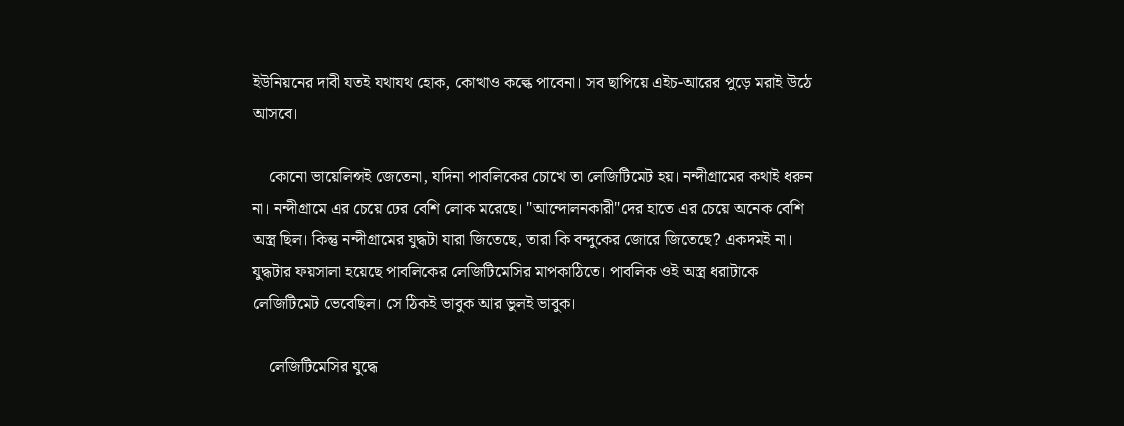ইউনিয়নের দাবী যতই যথাযথ হোক, কোত্থাও কল্কে পাবেনা। সব ছাপিয়ে এইচ-আরের পুড়ে মরাই উঠে আসবে।

    কোনো ভায়েলিন্সই জেতেনা, যদিনা পাবলিকের চোখে তা লেজিটিমেট হয়। নন্দীগ্রামের কথাই ধরুন না। নন্দীগ্রামে এর চেয়ে ঢের বেশি লোক মরেছে। "আন্দোলনকারী"দের হাতে এর চেয়ে অনেক বেশি অস্ত্র ছিল। কিন্তু নন্দীগ্রামের যুদ্ধটা যারা জিতেছে, তারা কি বন্দুকের জোরে জিতেছে? একদমই না। যুদ্ধটার ফয়সালা হয়েছে পাবলিকের লেজিটিমেসির মাপকাঠিতে। পাবলিক ওই অস্ত্র ধরাটাকে লেজিটিমেট ভেবেছিল। সে ঠিকই ভাবুক আর ভুলই ভাবুক।

    লেজিটিমেসির যুদ্ধে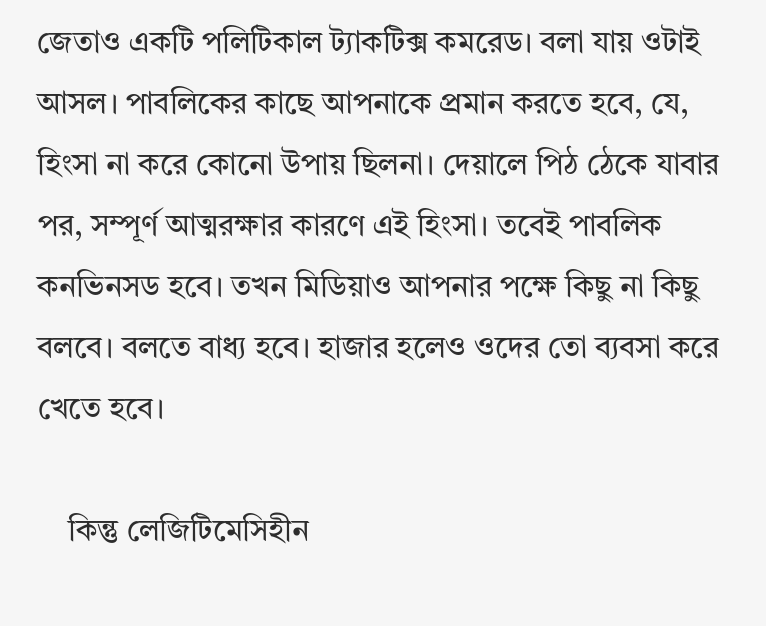জেতাও একটি পলিটিকাল ট্যাকটিক্স কমরেড। বলা যায় ওটাই আসল। পাবলিকের কাছে আপনাকে প্রমান করতে হবে, যে, হিংসা না করে কোনো উপায় ছিলনা। দেয়ালে পিঠ ঠেকে যাবার পর, সম্পূর্ণ আত্মরক্ষার কারণে এই হিংসা। তবেই পাবলিক কনভিনসড হবে। তখন মিডিয়াও আপনার পক্ষে কিছু না কিছু বলবে। বলতে বাধ্য হবে। হাজার হলেও ওদের তো ব্যবসা করে খেতে হবে।

    কিন্তু লেজিটিমেসিহীন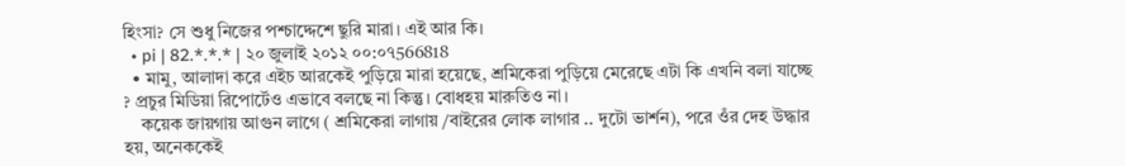হিংসা? সে শুধু নিজের পশ্চাদ্দেশে ছুরি মারা। এই আর কি।
  • pi | 82.*.*.* | ২০ জুলাই ২০১২ ০০:০৭566818
  • মামু, আলাদা করে এইচ আরকেই পুড়িয়ে মারা হয়েছে, শ্রমিকেরা পুড়িয়ে মেরেছে এটা কি এখনি বলা যাচ্ছে ? প্রচুর মিডিয়া রিপোর্টেও এভাবে বলছে না কিন্তু। বোধহয় মারুতিও না।
    কয়েক জায়গায় আগুন লাগে ( শ্রমিকেরা লাগায় /বাইরের লোক লাগার .. দুটো ভার্শন), পরে ওঁর দেহ উদ্ধার হয়, অনেককেই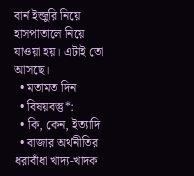বার্ন ইন্জুরি নিয়ে হাসপাতালে নিয়ে যাওয়া হয়। এটাই তো আসছে।
  • মতামত দিন
  • বিষয়বস্তু*:
  • কি, কেন, ইত্যাদি
  • বাজার অর্থনীতির ধরাবাঁধা খাদ্য-খাদক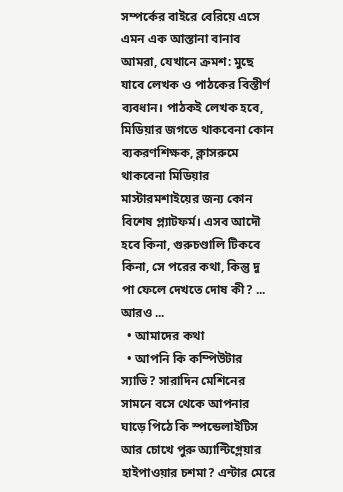সম্পর্কের বাইরে বেরিয়ে এসে এমন এক আস্তানা বানাব আমরা, যেখানে ক্রমশ: মুছে যাবে লেখক ও পাঠকের বিস্তীর্ণ ব্যবধান। পাঠকই লেখক হবে, মিডিয়ার জগতে থাকবেনা কোন ব্যকরণশিক্ষক, ক্লাসরুমে থাকবেনা মিডিয়ার মাস্টারমশাইয়ের জন্য কোন বিশেষ প্ল্যাটফর্ম। এসব আদৌ হবে কিনা, গুরুচণ্ডালি টিকবে কিনা, সে পরের কথা, কিন্তু দু পা ফেলে দেখতে দোষ কী? ... আরও ...
  • আমাদের কথা
  • আপনি কি কম্পিউটার স্যাভি? সারাদিন মেশিনের সামনে বসে থেকে আপনার ঘাড়ে পিঠে কি স্পন্ডেলাইটিস আর চোখে পুরু অ্যান্টিগ্লেয়ার হাইপাওয়ার চশমা? এন্টার মেরে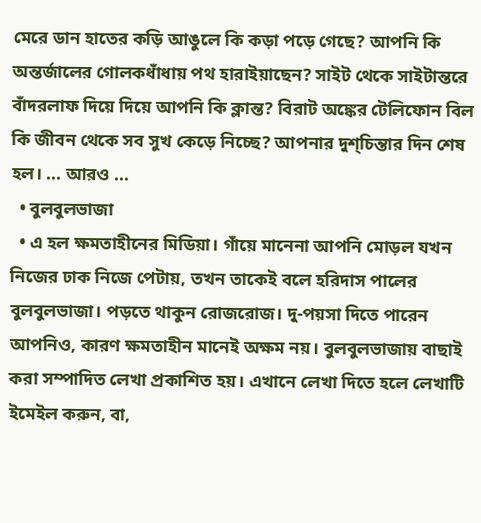মেরে ডান হাতের কড়ি আঙুলে কি কড়া পড়ে গেছে? আপনি কি অন্তর্জালের গোলকধাঁধায় পথ হারাইয়াছেন? সাইট থেকে সাইটান্তরে বাঁদরলাফ দিয়ে দিয়ে আপনি কি ক্লান্ত? বিরাট অঙ্কের টেলিফোন বিল কি জীবন থেকে সব সুখ কেড়ে নিচ্ছে? আপনার দুশ্‌চিন্তার দিন শেষ হল। ... আরও ...
  • বুলবুলভাজা
  • এ হল ক্ষমতাহীনের মিডিয়া। গাঁয়ে মানেনা আপনি মোড়ল যখন নিজের ঢাক নিজে পেটায়, তখন তাকেই বলে হরিদাস পালের বুলবুলভাজা। পড়তে থাকুন রোজরোজ। দু-পয়সা দিতে পারেন আপনিও, কারণ ক্ষমতাহীন মানেই অক্ষম নয়। বুলবুলভাজায় বাছাই করা সম্পাদিত লেখা প্রকাশিত হয়। এখানে লেখা দিতে হলে লেখাটি ইমেইল করুন, বা,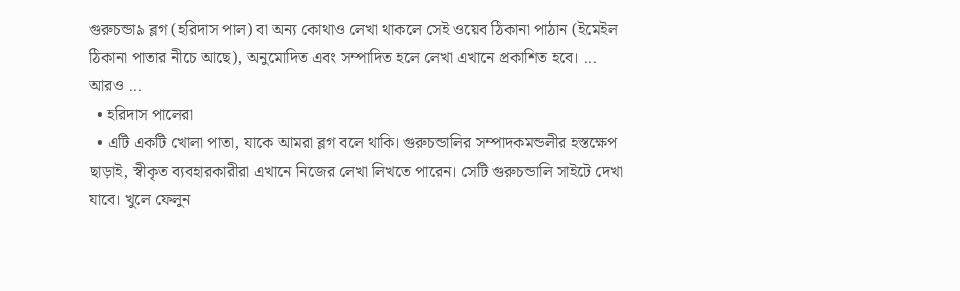গুরুচন্ডা৯ ব্লগ (হরিদাস পাল) বা অন্য কোথাও লেখা থাকলে সেই ওয়েব ঠিকানা পাঠান (ইমেইল ঠিকানা পাতার নীচে আছে), অনুমোদিত এবং সম্পাদিত হলে লেখা এখানে প্রকাশিত হবে। ... আরও ...
  • হরিদাস পালেরা
  • এটি একটি খোলা পাতা, যাকে আমরা ব্লগ বলে থাকি। গুরুচন্ডালির সম্পাদকমন্ডলীর হস্তক্ষেপ ছাড়াই, স্বীকৃত ব্যবহারকারীরা এখানে নিজের লেখা লিখতে পারেন। সেটি গুরুচন্ডালি সাইটে দেখা যাবে। খুলে ফেলুন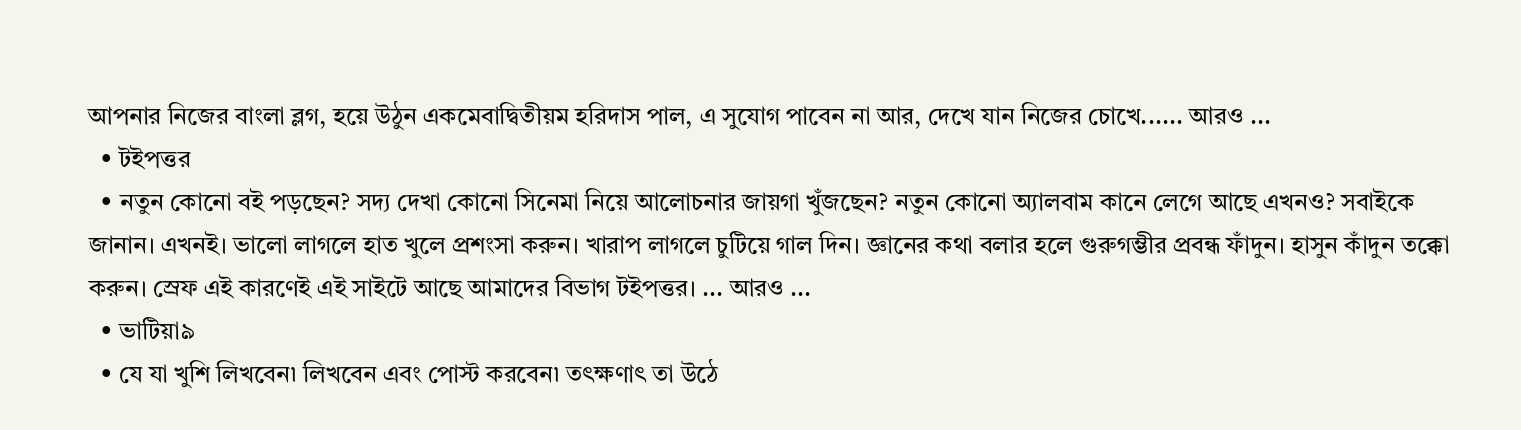আপনার নিজের বাংলা ব্লগ, হয়ে উঠুন একমেবাদ্বিতীয়ম হরিদাস পাল, এ সুযোগ পাবেন না আর, দেখে যান নিজের চোখে...... আরও ...
  • টইপত্তর
  • নতুন কোনো বই পড়ছেন? সদ্য দেখা কোনো সিনেমা নিয়ে আলোচনার জায়গা খুঁজছেন? নতুন কোনো অ্যালবাম কানে লেগে আছে এখনও? সবাইকে জানান। এখনই। ভালো লাগলে হাত খুলে প্রশংসা করুন। খারাপ লাগলে চুটিয়ে গাল দিন। জ্ঞানের কথা বলার হলে গুরুগম্ভীর প্রবন্ধ ফাঁদুন। হাসুন কাঁদুন তক্কো করুন। স্রেফ এই কারণেই এই সাইটে আছে আমাদের বিভাগ টইপত্তর। ... আরও ...
  • ভাটিয়া৯
  • যে যা খুশি লিখবেন৷ লিখবেন এবং পোস্ট করবেন৷ তৎক্ষণাৎ তা উঠে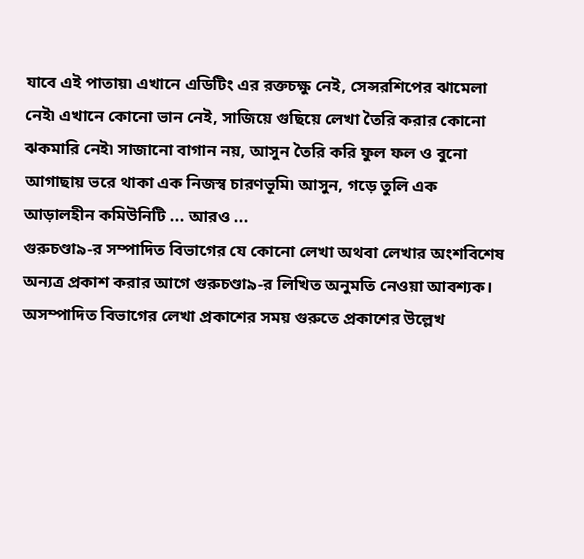যাবে এই পাতায়৷ এখানে এডিটিং এর রক্তচক্ষু নেই, সেন্সরশিপের ঝামেলা নেই৷ এখানে কোনো ভান নেই, সাজিয়ে গুছিয়ে লেখা তৈরি করার কোনো ঝকমারি নেই৷ সাজানো বাগান নয়, আসুন তৈরি করি ফুল ফল ও বুনো আগাছায় ভরে থাকা এক নিজস্ব চারণভূমি৷ আসুন, গড়ে তুলি এক আড়ালহীন কমিউনিটি ... আরও ...
গুরুচণ্ডা৯-র সম্পাদিত বিভাগের যে কোনো লেখা অথবা লেখার অংশবিশেষ অন্যত্র প্রকাশ করার আগে গুরুচণ্ডা৯-র লিখিত অনুমতি নেওয়া আবশ্যক। অসম্পাদিত বিভাগের লেখা প্রকাশের সময় গুরুতে প্রকাশের উল্লেখ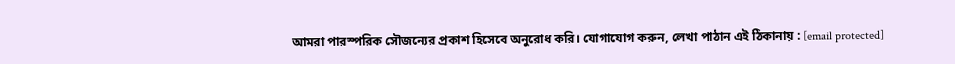আমরা পারস্পরিক সৌজন্যের প্রকাশ হিসেবে অনুরোধ করি। যোগাযোগ করুন, লেখা পাঠান এই ঠিকানায় : [email protected]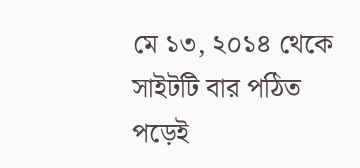মে ১৩, ২০১৪ থেকে সাইটটি বার পঠিত
পড়েই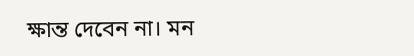ক্ষান্ত দেবেন না। মন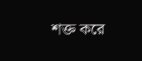শক্ত করে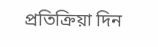প্রতিক্রিয়া দিন